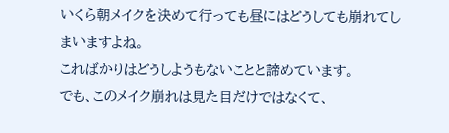いくら朝メイクを決めて行っても昼にはどうしても崩れてしまいますよね。
こればかりはどうしようもないことと諦めています。
でも、このメイク崩れは見た目だけではなくて、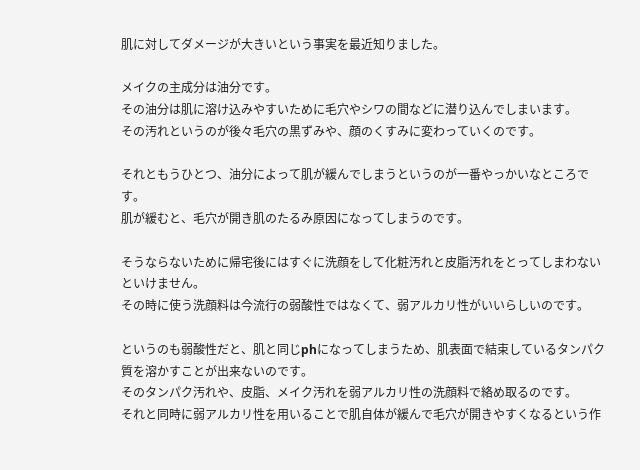肌に対してダメージが大きいという事実を最近知りました。

メイクの主成分は油分です。
その油分は肌に溶け込みやすいために毛穴やシワの間などに潜り込んでしまいます。
その汚れというのが後々毛穴の黒ずみや、顔のくすみに変わっていくのです。

それともうひとつ、油分によって肌が緩んでしまうというのが一番やっかいなところです。
肌が緩むと、毛穴が開き肌のたるみ原因になってしまうのです。

そうならないために帰宅後にはすぐに洗顔をして化粧汚れと皮脂汚れをとってしまわないといけません。
その時に使う洗顔料は今流行の弱酸性ではなくて、弱アルカリ性がいいらしいのです。

というのも弱酸性だと、肌と同じphになってしまうため、肌表面で結束しているタンパク質を溶かすことが出来ないのです。
そのタンパク汚れや、皮脂、メイク汚れを弱アルカリ性の洗顔料で絡め取るのです。
それと同時に弱アルカリ性を用いることで肌自体が緩んで毛穴が開きやすくなるという作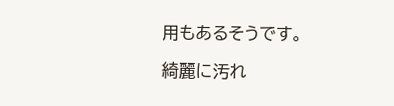用もあるそうです。

綺麗に汚れ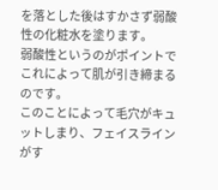を落とした後はすかさず弱酸性の化粧水を塗ります。
弱酸性というのがポイントでこれによって肌が引き締まるのです。
このことによって毛穴がキュットしまり、フェイスラインがす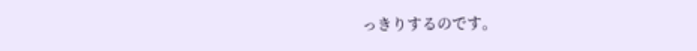っきりするのです。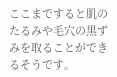ここまですると肌のたるみや毛穴の黒ずみを取ることができるそうです。